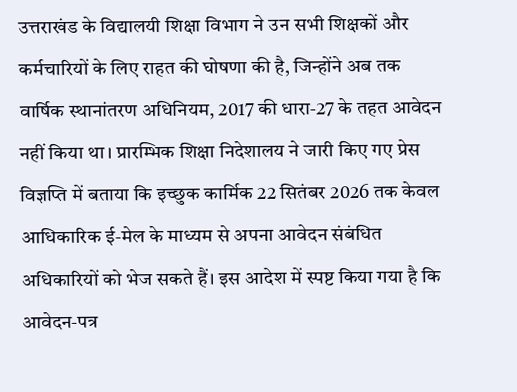उत्तराखंड के विद्यालयी शिक्षा विभाग ने उन सभी शिक्षकों और कर्मचारियों के लिए राहत की घोषणा की है, जिन्होंने अब तक वार्षिक स्थानांतरण अधिनियम, 2017 की धारा‑27 के तहत आवेदन नहीं किया था। प्रारम्भिक शिक्षा निदेशालय ने जारी किए गए प्रेस विज्ञप्ति में बताया कि इच्छुक कार्मिक 22 सितंबर 2026 तक केवल आधिकारिक ई‑मेल के माध्यम से अपना आवेदन संबंधित अधिकारियों को भेज सकते हैं। इस आदेश में स्पष्ट किया गया है कि आवेदन‑पत्र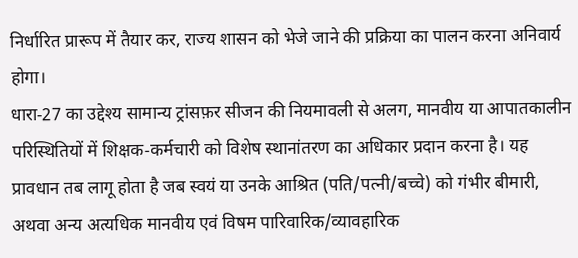निर्धारित प्रारूप में तैयार कर, राज्य शासन को भेजे जाने की प्रक्रिया का पालन करना अनिवार्य होगा।
धारा‑27 का उद्देश्य सामान्य ट्रांसफ़र सीजन की नियमावली से अलग, मानवीय या आपातकालीन परिस्थितियों में शिक्षक‑कर्मचारी को विशेष स्थानांतरण का अधिकार प्रदान करना है। यह प्रावधान तब लागू होता है जब स्वयं या उनके आश्रित (पति/पत्नी/बच्चे) को गंभीर बीमारी, अथवा अन्य अत्यधिक मानवीय एवं विषम पारिवारिक/व्यावहारिक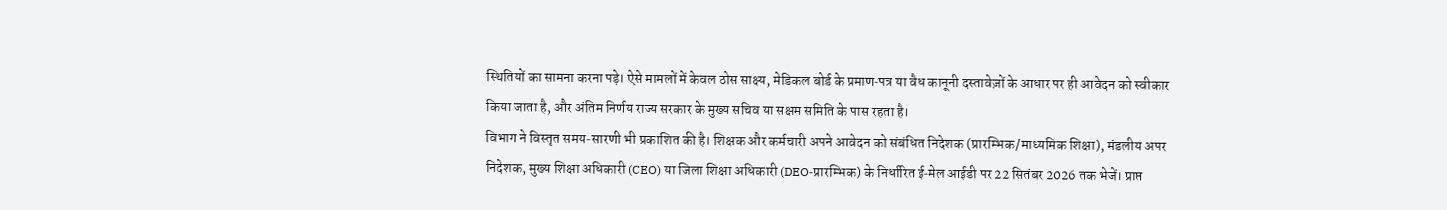स्थितियों का सामना करना पड़े। ऐसे मामलों में केवल ठोस साक्ष्य, मेडिकल बोर्ड के प्रमाण‑पत्र या वैध कानूनी दस्तावेज़ों के आधार पर ही आवेदन को स्वीकार किया जाता है, और अंतिम निर्णय राज्य सरकार के मुख्य सचिव या सक्षम समिति के पास रहता है।
विभाग ने विस्तृत समय‑सारणी भी प्रकाशित की है। शिक्षक और कर्मचारी अपने आवेदन को संबंधित निदेशक (प्रारम्भिक/माध्यमिक शिक्षा), मंडलीय अपर निदेशक, मुख्य शिक्षा अधिकारी (CEO) या जिला शिक्षा अधिकारी (DEO‑प्रारम्भिक) के निर्धारित ई‑मेल आईडी पर 22 सितंबर 2026 तक भेजें। प्राप्त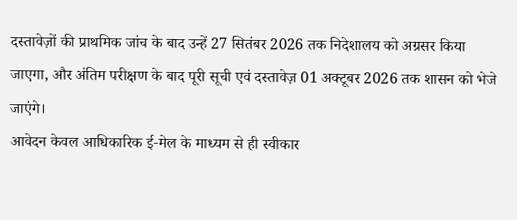दस्तावेज़ों की प्राथमिक जांच के बाद उन्हें 27 सितंबर 2026 तक निदेशालय को अग्रसर किया जाएगा, और अंतिम परीक्षण के बाद पूरी सूची एवं दस्तावेज़ 01 अक्टूबर 2026 तक शासन को भेजे जाएंगे।
आवेदन केवल आधिकारिक ई‑मेल के माध्यम से ही स्वीकार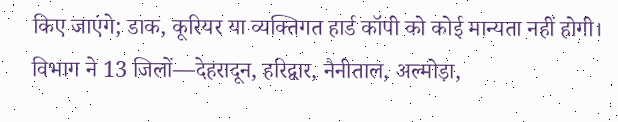किए जाएंगे; डाक, कूरियर या व्यक्तिगत हार्ड कॉपी को कोई मान्यता नहीं होगी। विभाग ने 13 जिलों—देहरादून, हरिद्वार, नैनीताल, अल्मोड़ा,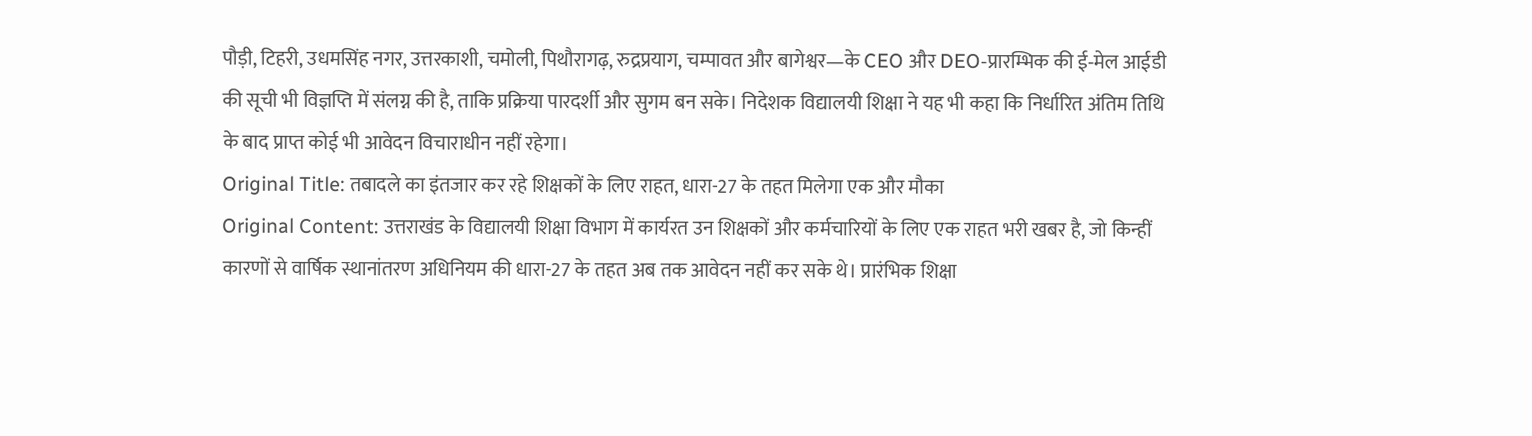पौड़ी, टिहरी, उधमसिंह नगर, उत्तरकाशी, चमोली, पिथौरागढ़, रुद्रप्रयाग, चम्पावत और बागेश्वर—के CEO और DEO‑प्रारम्भिक की ई‑मेल आईडी की सूची भी विज्ञप्ति में संलग्न की है, ताकि प्रक्रिया पारदर्शी और सुगम बन सके। निदेशक विद्यालयी शिक्षा ने यह भी कहा कि निर्धारित अंतिम तिथि के बाद प्राप्त कोई भी आवेदन विचाराधीन नहीं रहेगा।
Original Title: तबादले का इंतजार कर रहे शिक्षकों के लिए राहत, धारा-27 के तहत मिलेगा एक और मौका
Original Content: उत्तराखंड के विद्यालयी शिक्षा विभाग में कार्यरत उन शिक्षकों और कर्मचारियों के लिए एक राहत भरी खबर है, जो किन्हीं कारणों से वार्षिक स्थानांतरण अधिनियम की धारा-27 के तहत अब तक आवेदन नहीं कर सके थे। प्रारंभिक शिक्षा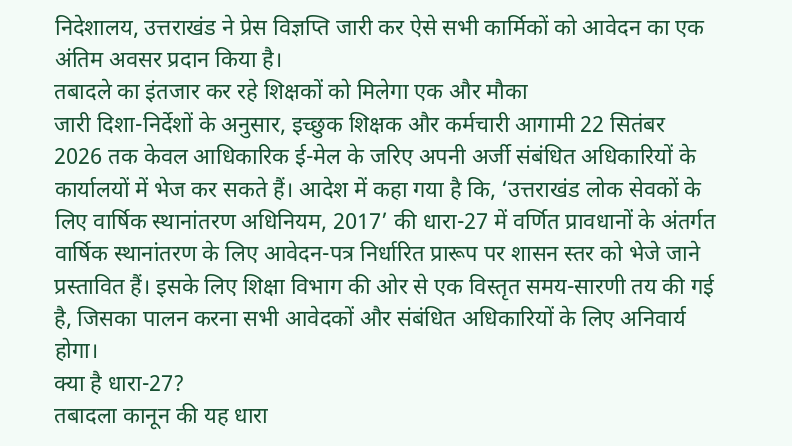निदेशालय, उत्तराखंड ने प्रेस विज्ञप्ति जारी कर ऐसे सभी कार्मिकों को आवेदन का एक अंतिम अवसर प्रदान किया है।
तबादले का इंतजार कर रहे शिक्षकों को मिलेगा एक और मौका
जारी दिशा-निर्देशों के अनुसार, इच्छुक शिक्षक और कर्मचारी आगामी 22 सितंबर 2026 तक केवल आधिकारिक ई-मेल के जरिए अपनी अर्जी संबंधित अधिकारियों के कार्यालयों में भेज कर सकते हैं। आदेश में कहा गया है कि, ‘उत्तराखंड लोक सेवकों के लिए वार्षिक स्थानांतरण अधिनियम, 2017’ की धारा-27 में वर्णित प्रावधानों के अंतर्गत वार्षिक स्थानांतरण के लिए आवेदन-पत्र निर्धारित प्रारूप पर शासन स्तर को भेजे जाने प्रस्तावित हैं। इसके लिए शिक्षा विभाग की ओर से एक विस्तृत समय-सारणी तय की गई है, जिसका पालन करना सभी आवेदकों और संबंधित अधिकारियों के लिए अनिवार्य होगा।
क्या है धारा-27?
तबादला कानून की यह धारा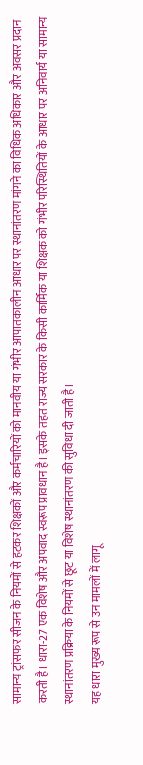सामान्य ट्रांसफर सीजन के नियमों से हटकर शिक्षकों और कर्मचारियों को मानवीय या गंभीर आपातकालीन आधार पर स्थानांतरण मांगने का विधिक अधिकार और अवसर प्रदान करती है। धारा-27 एक विशेष और अपवाद स्वरूप प्रावधान है। इसके तहत राज्य सरकार के किसी कार्मिक या शिक्षक को गंभीर परिस्थितियों के आधार पर अनिवार्य या सामान्य स्थानांतरण प्रक्रिया के नियमों से छूट या विशेष स्थानांतरण की सुविधा दी जाती है।
यह धारा मुख्य रूप से उन मामलों में लागू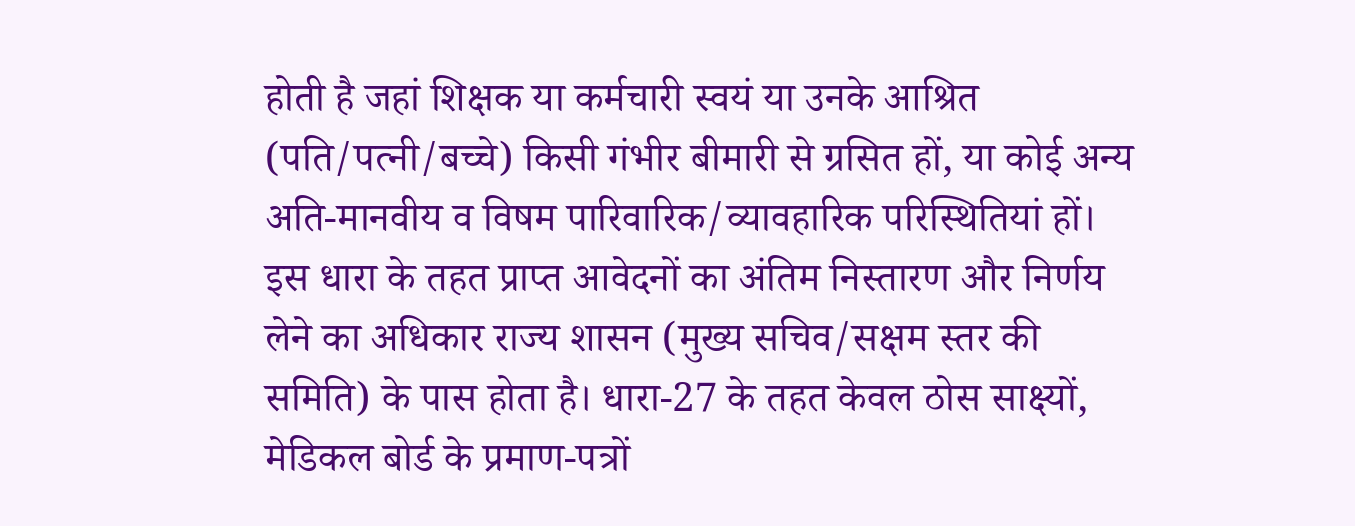होती है जहां शिक्षक या कर्मचारी स्वयं या उनके आश्रित (पति/पत्नी/बच्चे) किसी गंभीर बीमारी से ग्रसित हों, या कोई अन्य अति-मानवीय व विषम पारिवारिक/व्यावहारिक परिस्थितियां हों। इस धारा के तहत प्राप्त आवेदनों का अंतिम निस्तारण और निर्णय लेने का अधिकार राज्य शासन (मुख्य सचिव/सक्षम स्तर की समिति) के पास होता है। धारा-27 के तहत केवल ठोस साक्ष्यों, मेडिकल बोर्ड के प्रमाण-पत्रों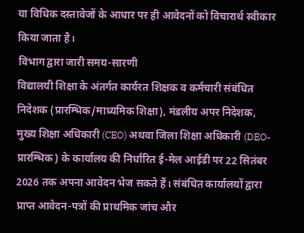या विधिक दस्तावेजों के आधार पर ही आवेदनों को विचारार्थ स्वीकार किया जाता है।
विभाग द्वारा जारी समय-सारणी
विद्यालयी शिक्षा के अंतर्गत कार्यरत शिक्षक व कर्मचारी संबंधित निदेशक (प्रारम्भिक/माध्यमिक शिक्षा), मंडलीय अपर निदेशक, मुख्य शिक्षा अधिकारी (CEO) अथवा जिला शिक्षा अधिकारी (DEO-प्रारम्भिक) के कार्यालय की निर्धारित ई-मेल आईडी पर 22 सितंबर 2026 तक अपना आवेदन भेज सकते हैं। संबंधित कार्यालयों द्वारा प्राप्त आवेदन-पत्रों की प्राथमिक जांच और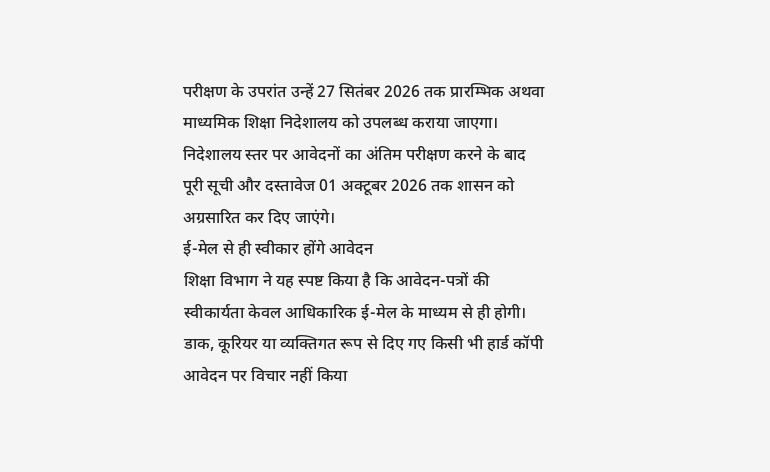परीक्षण के उपरांत उन्हें 27 सितंबर 2026 तक प्रारम्भिक अथवा माध्यमिक शिक्षा निदेशालय को उपलब्ध कराया जाएगा। निदेशालय स्तर पर आवेदनों का अंतिम परीक्षण करने के बाद पूरी सूची और दस्तावेज 01 अक्टूबर 2026 तक शासन को अग्रसारित कर दिए जाएंगे।
ई-मेल से ही स्वीकार होंगे आवेदन
शिक्षा विभाग ने यह स्पष्ट किया है कि आवेदन-पत्रों की स्वीकार्यता केवल आधिकारिक ई-मेल के माध्यम से ही होगी। डाक, कूरियर या व्यक्तिगत रूप से दिए गए किसी भी हार्ड कॉपी आवेदन पर विचार नहीं किया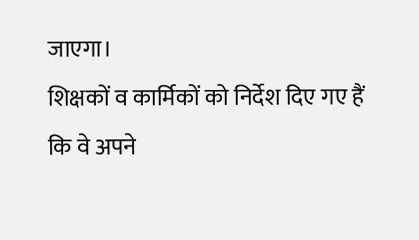जाएगा।
शिक्षकों व कार्मिकों को निर्देश दिए गए हैं कि वे अपने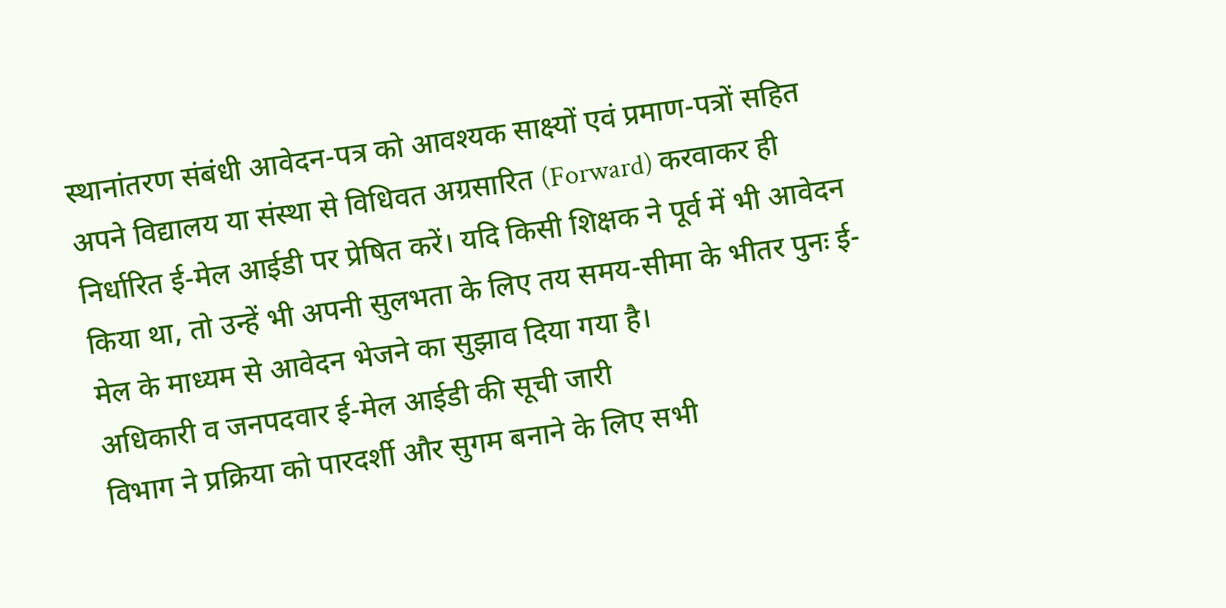स्थानांतरण संबंधी आवेदन-पत्र को आवश्यक साक्ष्यों एवं प्रमाण-पत्रों सहित अपने विद्यालय या संस्था से विधिवत अग्रसारित (Forward) करवाकर ही निर्धारित ई-मेल आईडी पर प्रेषित करें। यदि किसी शिक्षक ने पूर्व में भी आवेदन किया था, तो उन्हें भी अपनी सुलभता के लिए तय समय-सीमा के भीतर पुनः ई-मेल के माध्यम से आवेदन भेजने का सुझाव दिया गया है।
अधिकारी व जनपदवार ई-मेल आईडी की सूची जारी
विभाग ने प्रक्रिया को पारदर्शी और सुगम बनाने के लिए सभी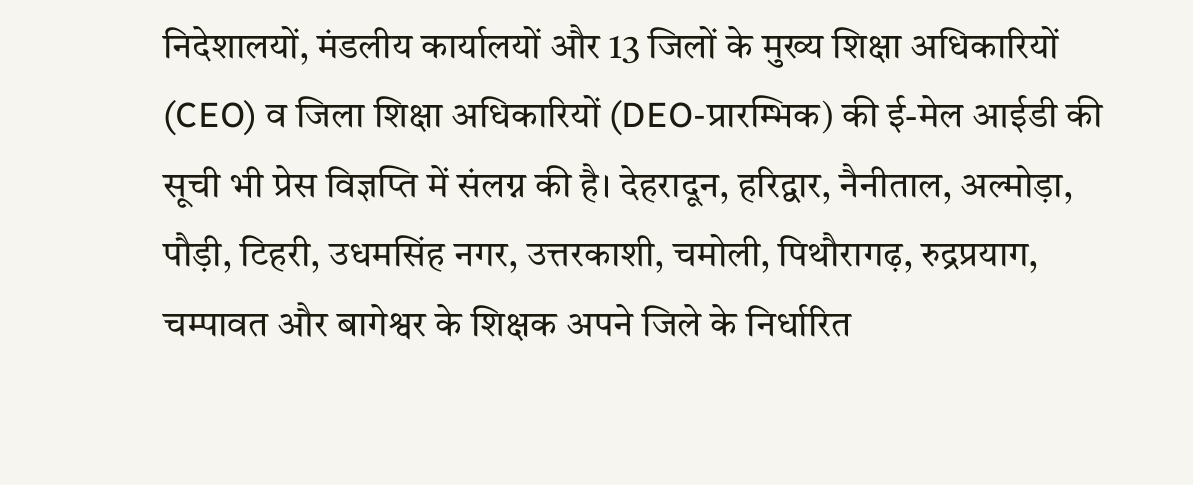निदेशालयों, मंडलीय कार्यालयों और 13 जिलों के मुख्य शिक्षा अधिकारियों (CEO) व जिला शिक्षा अधिकारियों (DEO-प्रारम्भिक) की ई-मेल आईडी की सूची भी प्रेस विज्ञप्ति में संलग्न की है। देहरादून, हरिद्वार, नैनीताल, अल्मोड़ा, पौड़ी, टिहरी, उधमसिंह नगर, उत्तरकाशी, चमोली, पिथौरागढ़, रुद्रप्रयाग, चम्पावत और बागेश्वर के शिक्षक अपने जिले के निर्धारित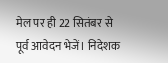मेल पर ही 22 सितंबर से पूर्व आवेदन भेजें। निदेशक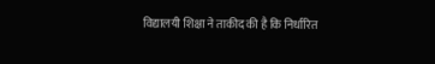विद्यालयी शिक्षा ने ताकीद की है कि निर्धारित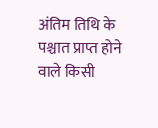अंतिम तिथि के पश्चात प्राप्त होने वाले किसी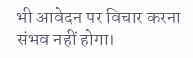भी आवेदन पर विचार करना संभव नहीं होगा।